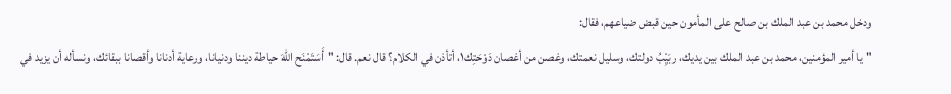ودخل محمد بن عبد الملك بن صالح على المأمون حين قبض ضياعهم، فقال:
"يا أمير المؤمنين، محمد بن عبد الملك بين يديك، ربَيِْبُ دولتك، وسليل نعمتك، وغصن من أغصان دَوْحَتِك١، أتأذن في الكلام؟ قال نعم. قال: "أَسَتَمْنَح اللهَ حياطة ديننا ودنيانا، ورعاية أدنانا وأقصانا ببقائك، ونسأله أن يزيد في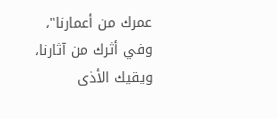عمرك من أعمارنا"، وفي أثرك من آثارنا، ويقيك الأذى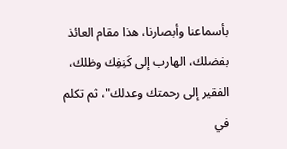بأسماعنا وأبصارنا، هذا مقام العائذ بفضلك، الهارب إلى كَنِفِك وظلك، الفقير إلى رحمتك وعدلك"، ثم تكلم في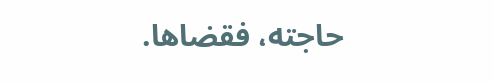حاجته، فقضاها.